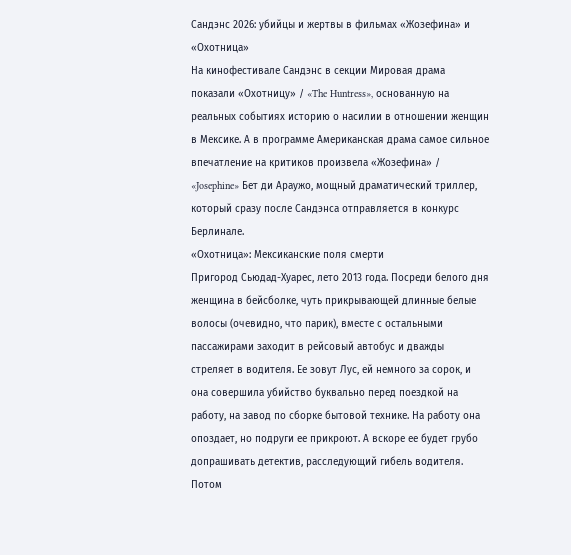Сандэнс 2026: убийцы и жертвы в фильмах «Жозефина» и «Охотница»
На кинофестивале Сандэнс в секции Мировая драма показали «Охотницу» / «The Huntress», основанную на реальных событиях историю о насилии в отношении женщин в Мексике. А в программе Американская драма самое сильное впечатление на критиков произвела «Жозефина» / «Josephine» Бет ди Араужо, мощный драматический триллер, который сразу после Сандэнса отправляется в конкурс Берлинале.
«Охотница»: Мексиканские поля смерти
Пригород Сьюдад-Хуарес, лето 2013 года. Посреди белого дня женщина в бейсболке, чуть прикрывающей длинные белые волосы (очевидно, что парик), вместе с остальными пассажирами заходит в рейсовый автобус и дважды стреляет в водителя. Ее зовут Лус, ей немного за сорок, и она совершила убийство буквально перед поездкой на работу, на завод по сборке бытовой технике. На работу она опоздает, но подруги ее прикроют. А вскоре ее будет грубо допрашивать детектив, расследующий гибель водителя. Потом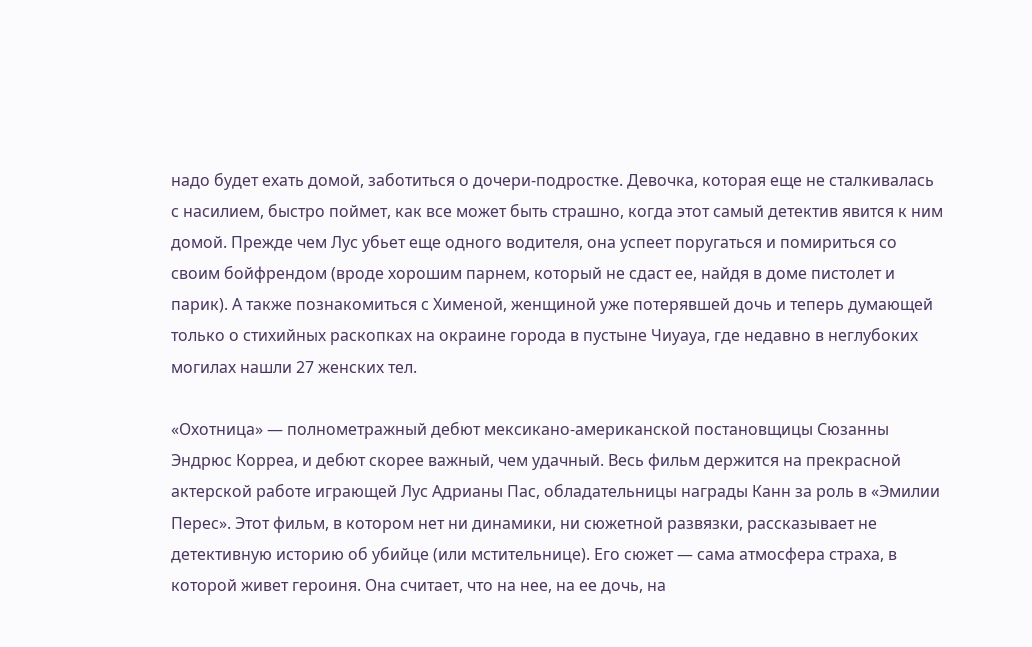надо будет ехать домой, заботиться о дочери-подростке. Девочка, которая еще не сталкивалась с насилием, быстро поймет, как все может быть страшно, когда этот самый детектив явится к ним домой. Прежде чем Лус убьет еще одного водителя, она успеет поругаться и помириться со своим бойфрендом (вроде хорошим парнем, который не сдаст ее, найдя в доме пистолет и парик). А также познакомиться с Хименой, женщиной уже потерявшей дочь и теперь думающей только о стихийных раскопках на окраине города в пустыне Чиуауа, где недавно в неглубоких могилах нашли 27 женских тел.

«Охотница» — полнометражный дебют мексикано-американской постановщицы Сюзанны Эндрюс Корреа, и дебют скорее важный, чем удачный. Весь фильм держится на прекрасной актерской работе играющей Лус Адрианы Пас, обладательницы награды Канн за роль в «Эмилии Перес». Этот фильм, в котором нет ни динамики, ни сюжетной развязки, рассказывает не детективную историю об убийце (или мстительнице). Его сюжет — сама атмосфера страха, в которой живет героиня. Она считает, что на нее, на ее дочь, на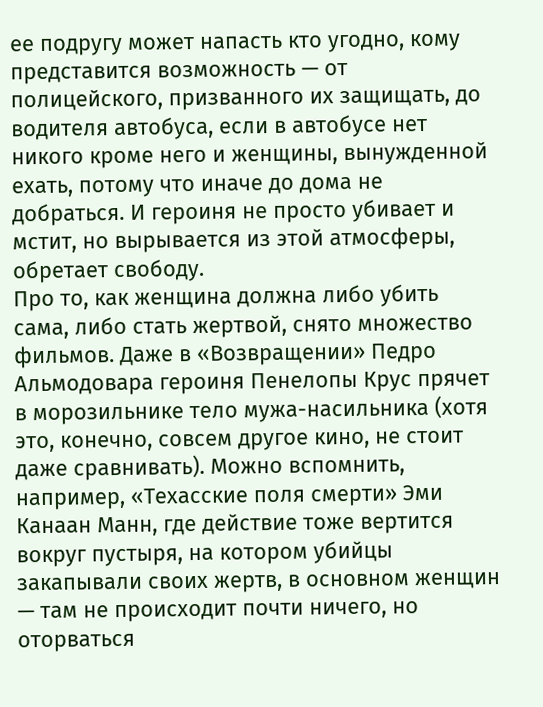ее подругу может напасть кто угодно, кому представится возможность — от полицейского, призванного их защищать, до водителя автобуса, если в автобусе нет никого кроме него и женщины, вынужденной ехать, потому что иначе до дома не добраться. И героиня не просто убивает и мстит, но вырывается из этой атмосферы, обретает свободу.
Про то, как женщина должна либо убить сама, либо стать жертвой, снято множество фильмов. Даже в «Возвращении» Педро Альмодовара героиня Пенелопы Крус прячет в морозильнике тело мужа-насильника (хотя это, конечно, совсем другое кино, не стоит даже сравнивать). Можно вспомнить, например, «Техасские поля смерти» Эми Канаан Манн, где действие тоже вертится вокруг пустыря, на котором убийцы закапывали своих жертв, в основном женщин — там не происходит почти ничего, но оторваться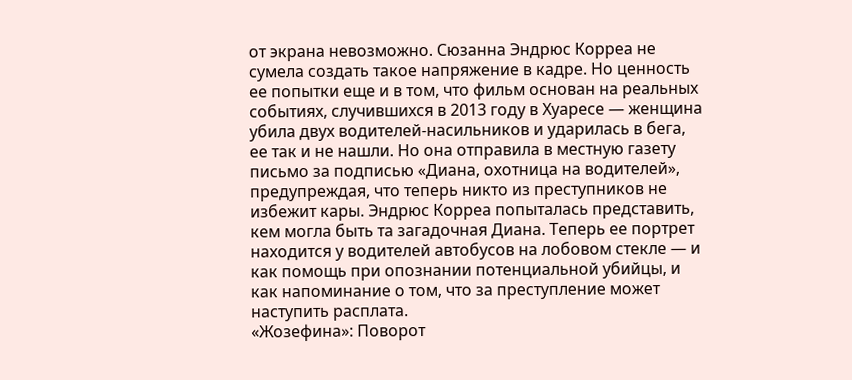от экрана невозможно. Сюзанна Эндрюс Корреа не сумела создать такое напряжение в кадре. Но ценность ее попытки еще и в том, что фильм основан на реальных событиях, случившихся в 2013 году в Хуаресе — женщина убила двух водителей-насильников и ударилась в бега, ее так и не нашли. Но она отправила в местную газету письмо за подписью «Диана, охотница на водителей», предупреждая, что теперь никто из преступников не избежит кары. Эндрюс Корреа попыталась представить, кем могла быть та загадочная Диана. Теперь ее портрет находится у водителей автобусов на лобовом стекле — и как помощь при опознании потенциальной убийцы, и как напоминание о том, что за преступление может наступить расплата.
«Жозефина»: Поворот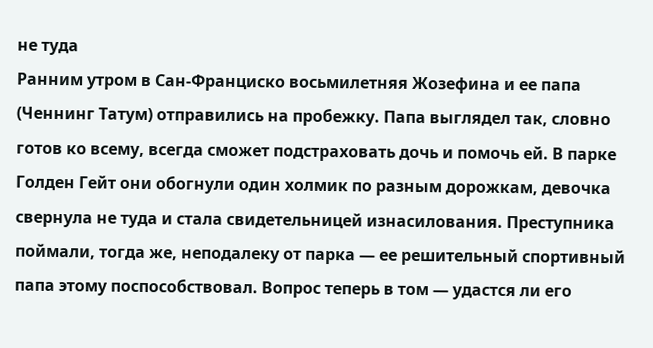не туда
Ранним утром в Сан-Франциско восьмилетняя Жозефина и ее папа (Ченнинг Татум) отправились на пробежку. Папа выглядел так, словно готов ко всему, всегда сможет подстраховать дочь и помочь ей. В парке Голден Гейт они обогнули один холмик по разным дорожкам, девочка свернула не туда и стала свидетельницей изнасилования. Преступника поймали, тогда же, неподалеку от парка — ее решительный спортивный папа этому поспособствовал. Вопрос теперь в том — удастся ли его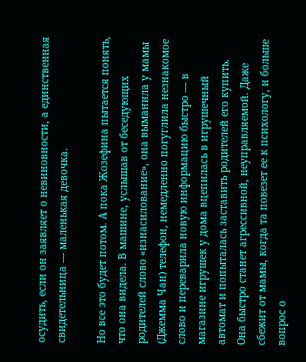осудить, если он заявляет о невиновности, а единственная свидетельница — маленькая девочка.

Но все это будет потом. А пока Жозефина пытается понять, что она видела. В машине, услышав от беседующих родителей слово «изнасилование», она выманила у мамы (Джемма Чан) телефон, немедленно погуглила незнакомое слово и переварила новую информацию быстро — в магазине игрушек у дома вцепилась в игрушечный автомат и попыталась заставить родителей его купить. Она быстро станет агрессивной, неуправляемой. Даже сбежит от мамы, когда та повезет ее к психологу, и больше вопрос о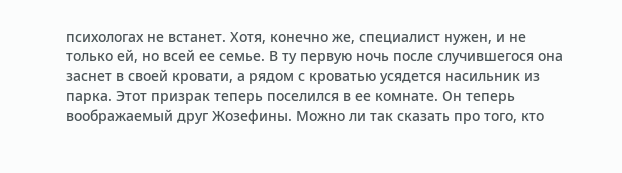психологах не встанет. Хотя, конечно же, специалист нужен, и не только ей, но всей ее семье. В ту первую ночь после случившегося она заснет в своей кровати, а рядом с кроватью усядется насильник из парка. Этот призрак теперь поселился в ее комнате. Он теперь воображаемый друг Жозефины. Можно ли так сказать про того, кто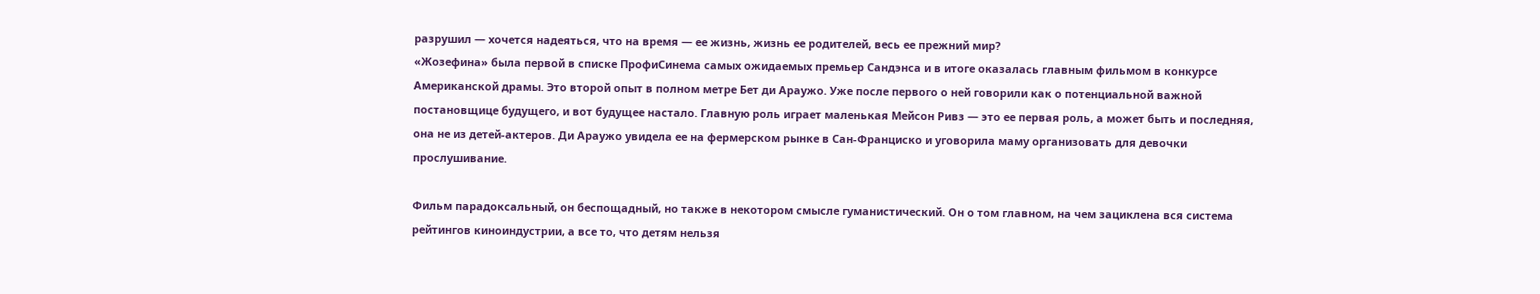разрушил — хочется надеяться, что на время — ее жизнь, жизнь ее родителей, весь ее прежний мир?
«Жозефина» была первой в списке ПрофиСинема самых ожидаемых премьер Сандэнса и в итоге оказалась главным фильмом в конкурсе Американской драмы. Это второй опыт в полном метре Бет ди Араужо. Уже после первого о ней говорили как о потенциальной важной постановщице будущего, и вот будущее настало. Главную роль играет маленькая Мейсон Ривз — это ее первая роль, а может быть и последняя, она не из детей-актеров. Ди Араужо увидела ее на фермерском рынке в Сан-Франциско и уговорила маму организовать для девочки прослушивание.

Фильм парадоксальный, он беспощадный, но также в некотором смысле гуманистический. Он о том главном, на чем зациклена вся система рейтингов киноиндустрии, а все то, что детям нельзя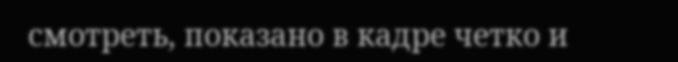смотреть, показано в кадре четко и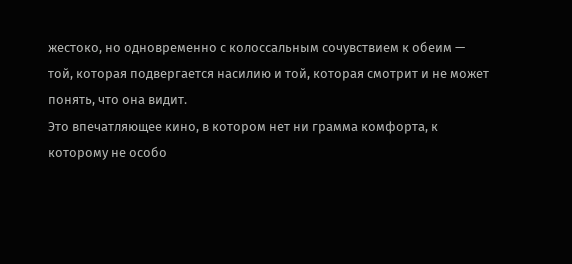жестоко, но одновременно с колоссальным сочувствием к обеим — той, которая подвергается насилию и той, которая смотрит и не может понять, что она видит.
Это впечатляющее кино, в котором нет ни грамма комфорта, к которому не особо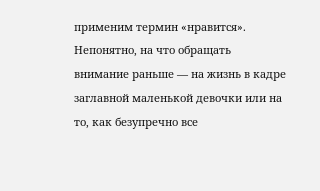применим термин «нравится». Непонятно, на что обращать внимание раньше — на жизнь в кадре заглавной маленькой девочки или на то, как безупречно все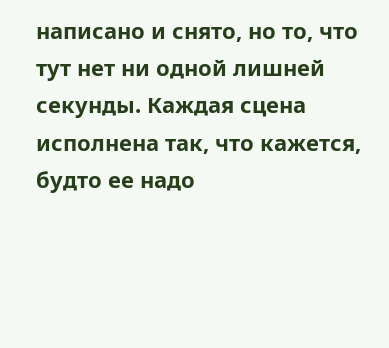написано и снято, но то, что тут нет ни одной лишней секунды. Каждая сцена исполнена так, что кажется, будто ее надо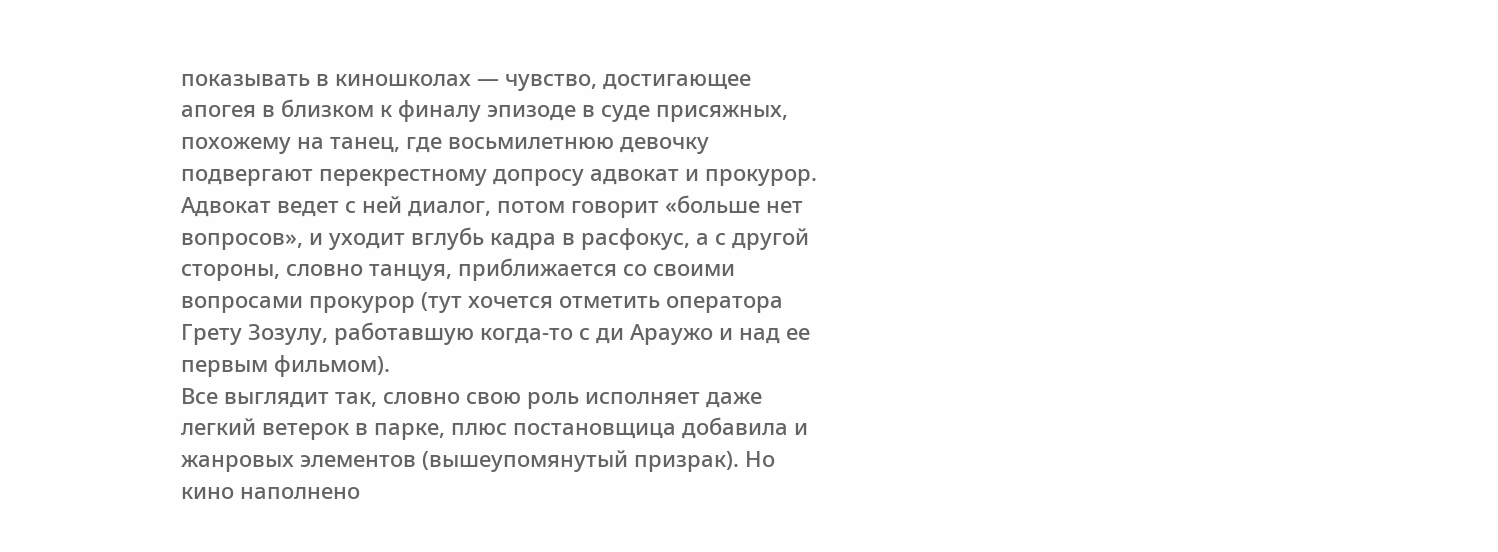показывать в киношколах — чувство, достигающее апогея в близком к финалу эпизоде в суде присяжных, похожему на танец, где восьмилетнюю девочку подвергают перекрестному допросу адвокат и прокурор. Адвокат ведет с ней диалог, потом говорит «больше нет вопросов», и уходит вглубь кадра в расфокус, а с другой стороны, словно танцуя, приближается со своими вопросами прокурор (тут хочется отметить оператора Грету Зозулу, работавшую когда-то с ди Араужо и над ее первым фильмом).
Все выглядит так, словно свою роль исполняет даже легкий ветерок в парке, плюс постановщица добавила и жанровых элементов (вышеупомянутый призрак). Но кино наполнено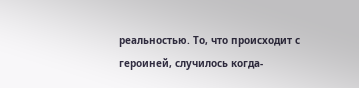реальностью. То, что происходит с героиней, случилось когда-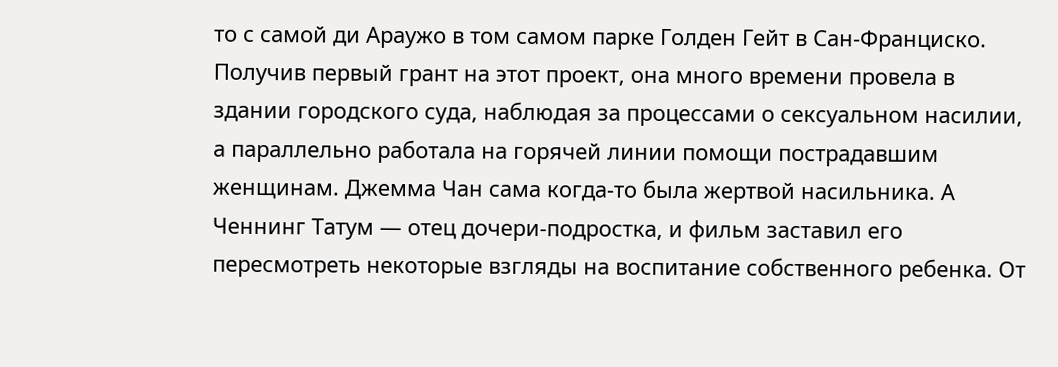то с самой ди Араужо в том самом парке Голден Гейт в Сан-Франциско. Получив первый грант на этот проект, она много времени провела в здании городского суда, наблюдая за процессами о сексуальном насилии, а параллельно работала на горячей линии помощи пострадавшим женщинам. Джемма Чан сама когда-то была жертвой насильника. А Ченнинг Татум — отец дочери-подростка, и фильм заставил его пересмотреть некоторые взгляды на воспитание собственного ребенка. От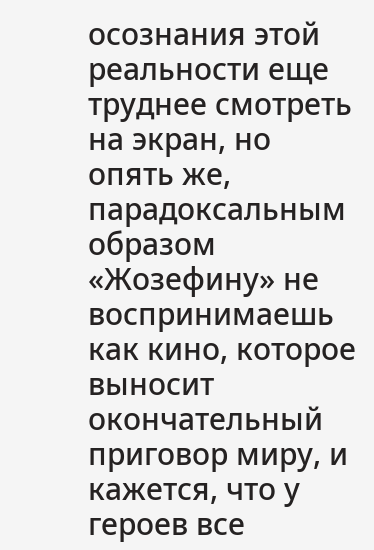осознания этой реальности еще труднее смотреть на экран, но опять же, парадоксальным образом «Жозефину» не воспринимаешь как кино, которое выносит окончательный приговор миру, и кажется, что у героев все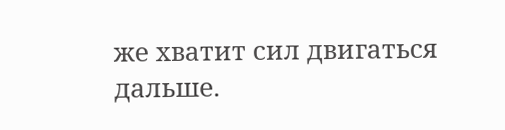же хватит сил двигаться дальше.